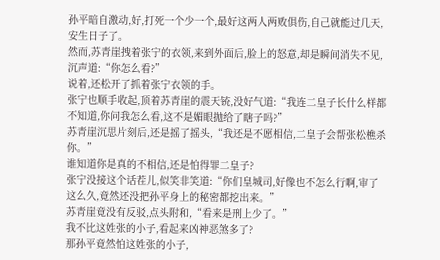孙平暗自激动,好,打死一个少一个,最好这两人两败俱伤,自己就能过几天,安生日子了。
然而,苏青崖拽着张宁的衣领,来到外面后,脸上的怒意,却是瞬间消失不见,沉声道:“你怎么看?”
说着,还松开了抓着张宁衣领的手。
张宁也顺手收起,顶着苏青崖的震天铳,没好气道:“我连二皇子长什么样都不知道,你问我怎么看,这不是媚眼抛给了瞎子吗?”
苏青崖沉思片刻后,还是摇了摇头,“我还是不愿相信,二皇子会帮张松樵杀你。”
谁知道你是真的不相信,还是怕得罪二皇子?
张宁没接这个话茬儿,似笑非笑道:“你们皇城司,好像也不怎么行啊,审了这么久,竟然还没把孙平身上的秘密都挖出来。”
苏青崖竟没有反驳,点头附和,“看来是刑上少了。”
我不比这姓张的小子,看起来凶神恶煞多了?
那孙平竟然怕这姓张的小子,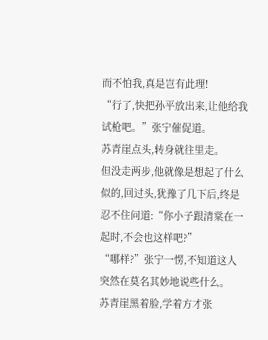而不怕我,真是岂有此理!
“行了,快把孙平放出来,让他给我试枪吧。”张宁催促道。
苏青崖点头,转身就往里走。
但没走两步,他就像是想起了什么似的,回过头,犹豫了几下后,终是忍不住问道:“你小子跟清棠在一起时,不会也这样吧?”
“哪样?”张宁一愣,不知道这人突然在莫名其妙地说些什么。
苏青崖黑着脸,学着方才张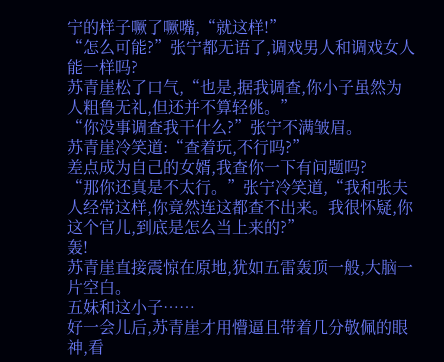宁的样子噘了噘嘴,“就这样!”
“怎么可能?”张宁都无语了,调戏男人和调戏女人能一样吗?
苏青崖松了口气,“也是,据我调查,你小子虽然为人粗鲁无礼,但还并不算轻佻。”
“你没事调查我干什么?”张宁不满皱眉。
苏青崖冷笑道:“查着玩,不行吗?”
差点成为自己的女婿,我查你一下有问题吗?
“那你还真是不太行。”张宁冷笑道,“我和张夫人经常这样,你竟然连这都查不出来。我很怀疑,你这个官儿,到底是怎么当上来的?”
轰!
苏青崖直接震惊在原地,犹如五雷轰顶一般,大脑一片空白。
五妹和这小子……
好一会儿后,苏青崖才用懵逼且带着几分敬佩的眼神,看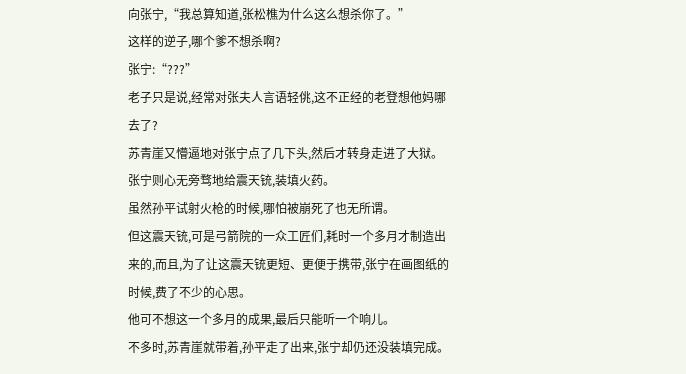向张宁,“我总算知道,张松樵为什么这么想杀你了。”
这样的逆子,哪个爹不想杀啊?
张宁:“???”
老子只是说,经常对张夫人言语轻佻,这不正经的老登想他妈哪去了?
苏青崖又懵逼地对张宁点了几下头,然后才转身走进了大狱。
张宁则心无旁骛地给震天铳,装填火药。
虽然孙平试射火枪的时候,哪怕被崩死了也无所谓。
但这震天铳,可是弓箭院的一众工匠们,耗时一个多月才制造出来的,而且,为了让这震天铳更短、更便于携带,张宁在画图纸的时候,费了不少的心思。
他可不想这一个多月的成果,最后只能听一个响儿。
不多时,苏青崖就带着,孙平走了出来,张宁却仍还没装填完成。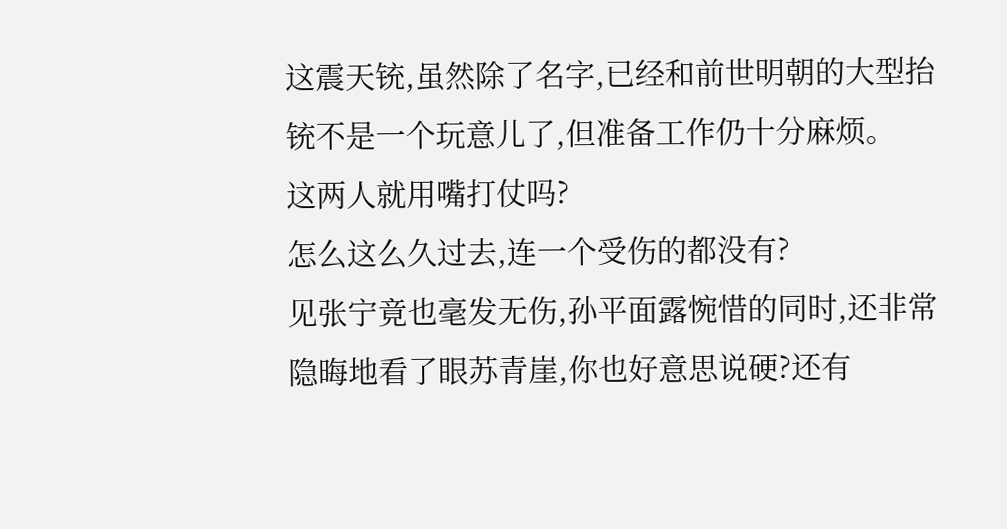这震天铳,虽然除了名字,已经和前世明朝的大型抬铳不是一个玩意儿了,但准备工作仍十分麻烦。
这两人就用嘴打仗吗?
怎么这么久过去,连一个受伤的都没有?
见张宁竟也毫发无伤,孙平面露惋惜的同时,还非常隐晦地看了眼苏青崖,你也好意思说硬?还有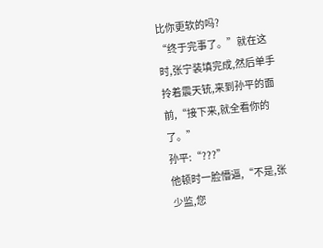比你更软的吗?
“终于完事了。”就在这时,张宁装填完成,然后单手拎着震天铳,来到孙平的面前,“接下来,就全看你的了。”
孙平:“???”
他顿时一脸懵逼,“不是,张少监,您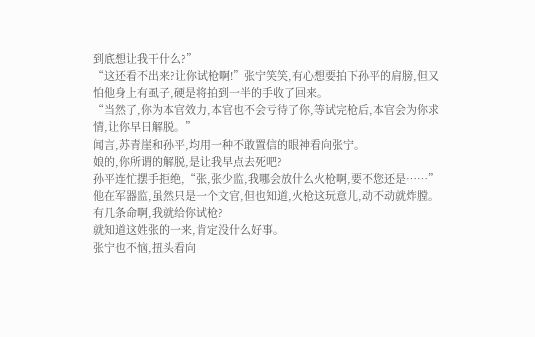到底想让我干什么?”
“这还看不出来?让你试枪啊!”张宁笑笑,有心想要拍下孙平的肩膀,但又怕他身上有虱子,硬是将拍到一半的手收了回来。
“当然了,你为本官效力,本官也不会亏待了你,等试完枪后,本官会为你求情,让你早日解脱。”
闻言,苏青崖和孙平,均用一种不敢置信的眼神看向张宁。
娘的,你所谓的解脱,是让我早点去死吧?
孙平连忙摆手拒绝,“张,张少监,我哪会放什么火枪啊,要不您还是……”
他在军器监,虽然只是一个文官,但也知道,火枪这玩意儿,动不动就炸膛。
有几条命啊,我就给你试枪?
就知道这姓张的一来,肯定没什么好事。
张宁也不恼,扭头看向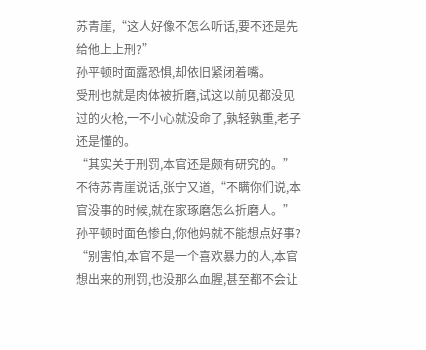苏青崖,“这人好像不怎么听话,要不还是先给他上上刑?”
孙平顿时面露恐惧,却依旧紧闭着嘴。
受刑也就是肉体被折磨,试这以前见都没见过的火枪,一不小心就没命了,孰轻孰重,老子还是懂的。
“其实关于刑罚,本官还是颇有研究的。”不待苏青崖说话,张宁又道,“不瞒你们说,本官没事的时候,就在家琢磨怎么折磨人。”
孙平顿时面色惨白,你他妈就不能想点好事?
“别害怕,本官不是一个喜欢暴力的人,本官想出来的刑罚,也没那么血腥,甚至都不会让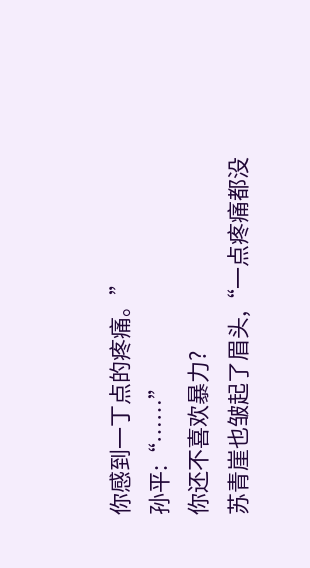你感到一丁点的疼痛。”
孙平:“……”
你还不喜欢暴力?
苏青崖也皱起了眉头,“一点疼痛都没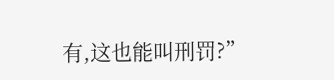有,这也能叫刑罚?”